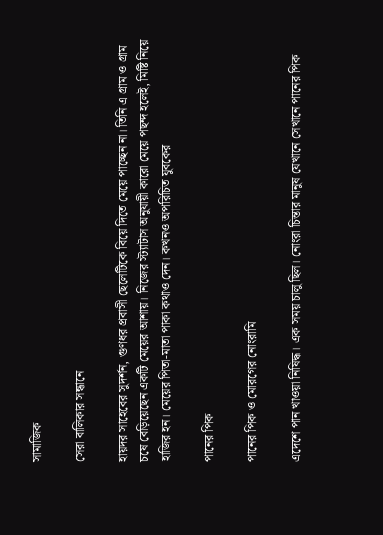সামাজিক

সেরা বালিকার সন্ধানে

হায়দর সাহেবের সুদর্শন, গুণধর প্রবাসী ছেলেটিকে বিয়ে দিতে মেয়ে পাচ্ছেন না। তিনি এ গ্রাম ও গ্রাম চষে বেড়িয়েছেন একটি মেয়ের আশায়। নিজের স্ট্যাটাস অনুযায়ী কারো মেয়ে পছন্দ হলেই, মিষ্টি নিয়ে হাজির হন। মেয়ের পিতা-মাতা পাকা কথাও দেন। কখনও অপরিচিত যুবকের

পানের পিক

পানের পিক ও মোরগের নোংরামি

এদেশে পান খাওয়া নিষিদ্ধ। এক সময় চালু ছিল। নোংরা চিন্তার মানুষ যেখানে সেখানে পানের পিক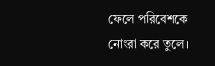ফেলে পরিবেশকে নোংরা করে তুলে।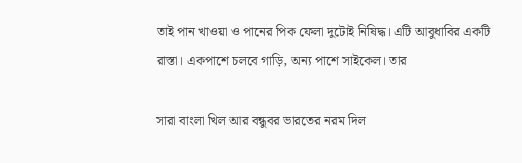তাই পান খাওয়া ও পানের পিক ফেলা দুটোই নিষিদ্ধ। এটি আবুধাবির একটি রাস্তা। একপাশে চলবে গাড়ি, অন্য পাশে সাইকেল। তার

সারা বাংলা খিল আর বন্ধুবর ভারতের নরম দিল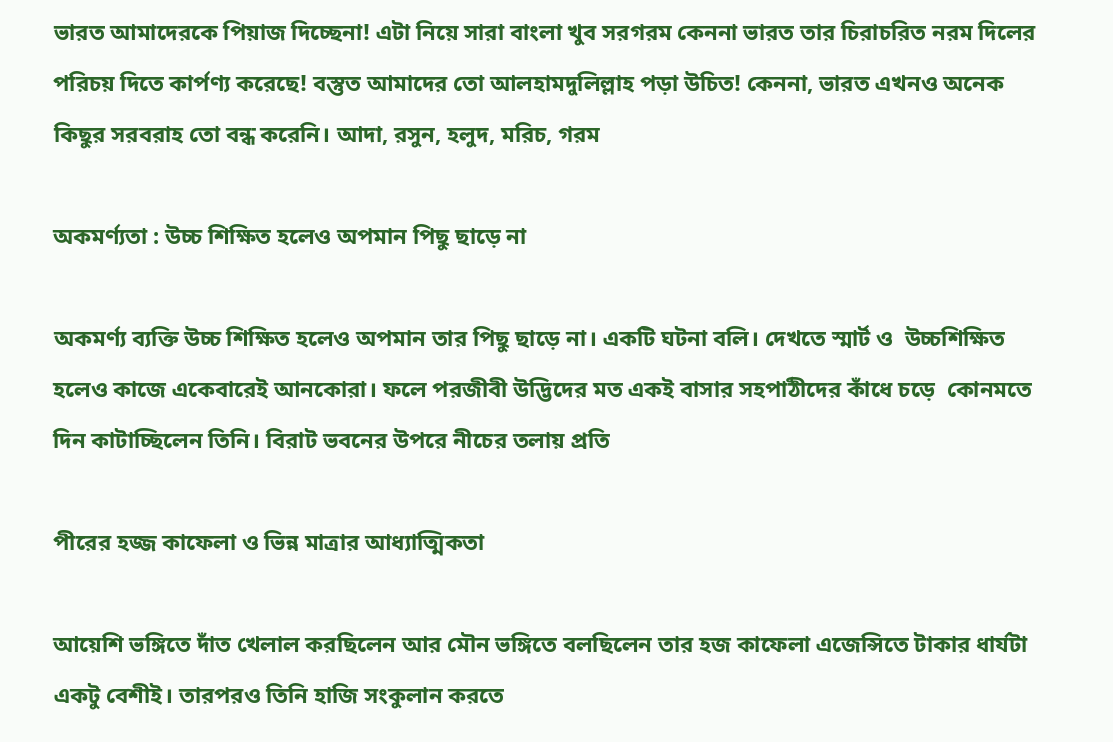ভারত আমাদেরকে পিয়াজ দিচ্ছেনা! এটা নিয়ে সারা বাংলা খুব সরগরম কেননা ভারত তার চিরাচরিত নরম দিলের পরিচয় দিতে কার্পণ্য করেছে! বস্তুত আমাদের তো আলহামদুলিল্লাহ পড়া উচিত! কেননা, ভারত এখনও অনেক কিছুর সরবরাহ তো বন্ধ করেনি। আদা, রসুন, হলুদ, মরিচ, গরম

অকমর্ণ্যতা : উচ্চ শিক্ষিত হলেও অপমান পিছু ছাড়ে না

অকমর্ণ্য ব্যক্তি উচ্চ শিক্ষিত হলেও অপমান তার পিছু ছাড়ে না। একটি ঘটনা বলি। দেখতে স্মার্ট ও  উচ্চশিক্ষিত হলেও কাজে একেবারেই আনকোরা। ফলে পরজীবী উদ্ভিদের মত একই বাসার সহপাঠীদের কাঁধে চড়ে  কোনমতে দিন কাটাচ্ছিলেন তিনি। বিরাট ভবনের উপরে নীচের তলায় প্রতি

পীরের হজ্জ কাফেলা ও ভিন্ন মাত্রার আধ্যাত্মিকতা

আয়েশি ভঙ্গিতে দাঁত খেলাল করছিলেন আর মৌন ভঙ্গিতে বলছিলেন তার হজ কাফেলা এজেন্সিতে টাকার ধার্যটা একটু বেশীই। তারপরও তিনি হাজি সংকুলান করতে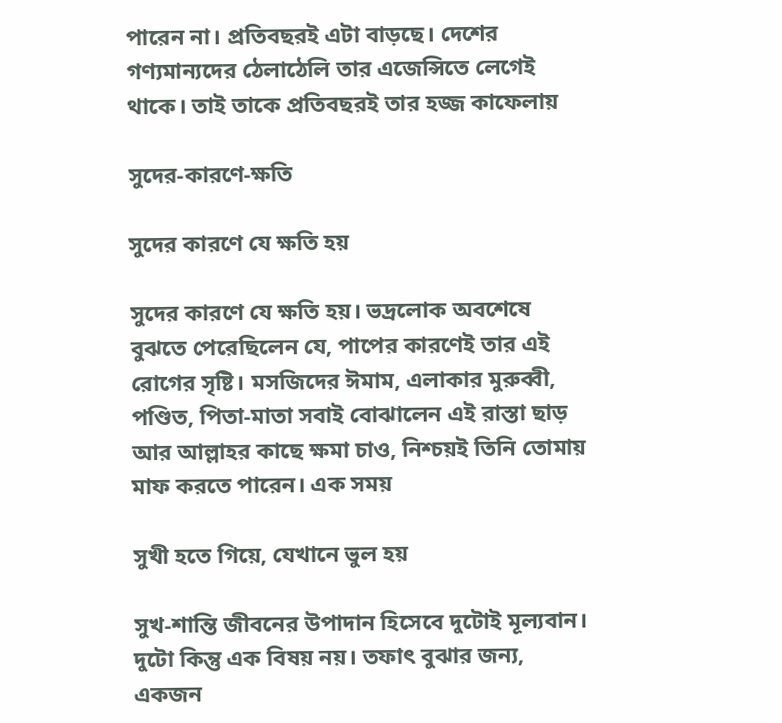পারেন না। প্রতিবছরই এটা বাড়ছে। দেশের গণ্যমান্যদের ঠেলাঠেলি তার এজেন্সিতে লেগেই থাকে। তাই তাকে প্রতিবছরই তার হজ্জ কাফেলায়

সুদের-কারণে-ক্ষতি

সুদের কারণে যে ক্ষতি হয়

সুদের কারণে যে ক্ষতি হয়। ভদ্রলোক অবশেষে বুঝতে পেরেছিলেন যে, পাপের কারণেই তার এই রোগের সৃষ্টি। মসজিদের ঈমাম, এলাকার মুরুব্বী, পণ্ডিত, পিতা-মাতা সবাই বোঝালেন এই রাস্তা ছাড় আর আল্লাহর কাছে ক্ষমা চাও, নিশ্চয়ই তিনি তোমায় মাফ করতে পারেন। এক সময়

সুখী হতে গিয়ে, যেখানে ভুল হয়

সুখ-শান্তি জীবনের উপাদান হিসেবে দুটোই মূল্যবান। দুটো কিন্তু এক বিষয় নয়। তফাৎ বুঝার জন্য, একজন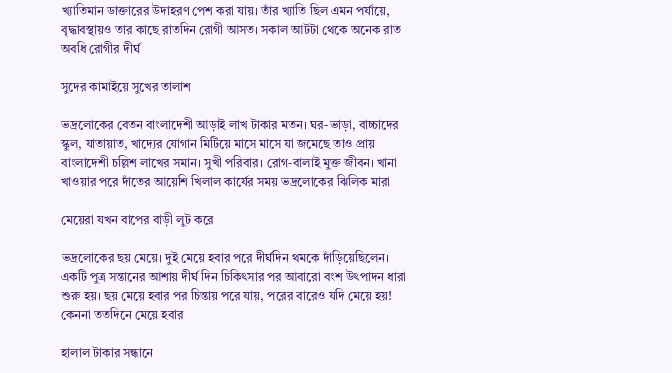খ্যাতিমান ডাক্তারের উদাহরণ পেশ করা যায়। তাঁর খ্যাতি ছিল এমন পর্যায়ে, বৃদ্ধাবস্থায়ও তার কাছে রাতদিন রোগী আসত। সকাল আটটা থেকে অনেক রাত অবধি রোগীর দীর্ঘ

সুদের কামাইয়ে সুখের তালাশ

ভদ্রলোকের বেতন বাংলাদেশী আড়াই লাখ টাকার মতন। ঘর-ভাড়া, বাচ্চাদের স্কুল, যাতায়াত, খাদ্যের যোগান মিটিয়ে মাসে মাসে যা জমেছে তাও প্রায় বাংলাদেশী চল্লিশ লাখের সমান। সুখী পরিবার। রোগ-বালাই মুক্ত জীবন। খানা খাওয়ার পরে দাঁতের আয়েশি খিলাল কার্যের সময় ভদ্রলোকের ঝিলিক মারা

মেয়েরা যখন বাপের বাড়ী লুট করে

ভদ্রলোকের ছয় মেয়ে। দুই মেয়ে হবার পরে দীর্ঘদিন থমকে দাঁড়িয়েছিলেন। একটি পুত্র সন্তানের আশায় দীর্ঘ দিন চিকিৎসার পর আবারো বংশ উৎপাদন ধারা শুরু হয়। ছয় মেয়ে হবার পর চিন্তায় পরে যায়, পরের বারেও যদি মেয়ে হয়! কেননা ততদিনে মেয়ে হবার

হালাল টাকার সন্ধানে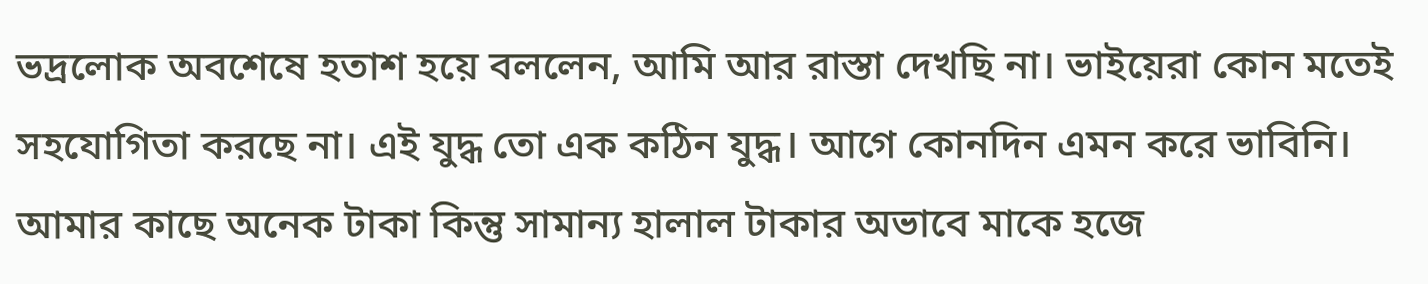ভদ্রলোক অবশেষে হতাশ হয়ে বললেন, আমি আর রাস্তা দেখছি না। ভাইয়েরা কোন মতেই সহযোগিতা করছে না। এই যুদ্ধ তো এক কঠিন যুদ্ধ। আগে কোনদিন এমন করে ভাবিনি। আমার কাছে অনেক টাকা কিন্তু সামান্য হালাল টাকার অভাবে মাকে হজে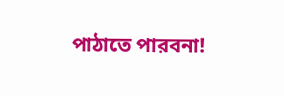পাঠাতে পারবনা!